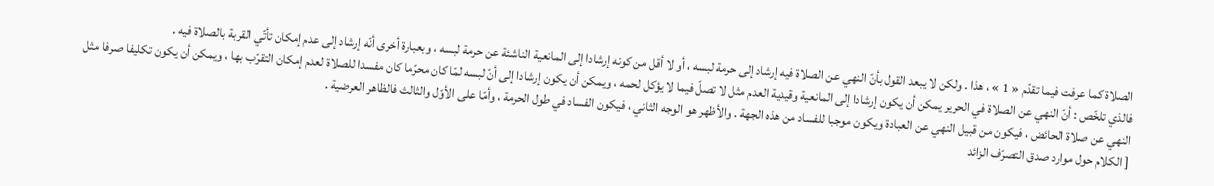الصلاة كما عرفت فيما تقدّم « 1 » ، هذا . ولكن لا يبعد القول بأنّ النهي عن الصلاة فيه إرشاد إلى حرمة لبسه ، أو لا أقل من كونه إرشادا إلى المانعية الناشئة عن حرمة لبسه ، وبعبارة أخرى أنّه إرشاد إلى عدم إمكان تأتّي القربة بالصلاة فيه .
فالذي تلخّص : أنّ النهي عن الصلاة في الحرير يمكن أن يكون إرشادا إلى المانعية وقيدية العدم مثل لا تصلّ فيما لا يؤكل لحمه ، ويمكن أن يكون إرشادا إلى أنّ لبسه لمّا كان محرّما كان مفسدا للصلاة لعدم إمكان التقرّب بها ، ويمكن أن يكون تكليفا صرفا مثل النهي عن صلاة الحائض ، فيكون من قبيل النهي عن العبادة ويكون موجبا للفساد من هذه الجهة . والأظهر هو الوجه الثاني ، فيكون الفساد في طول الحرمة ، وأمّا على الأوّل والثالث فالظاهر العرضية .
[ الكلام حول موارد صدق التصرّف الزائد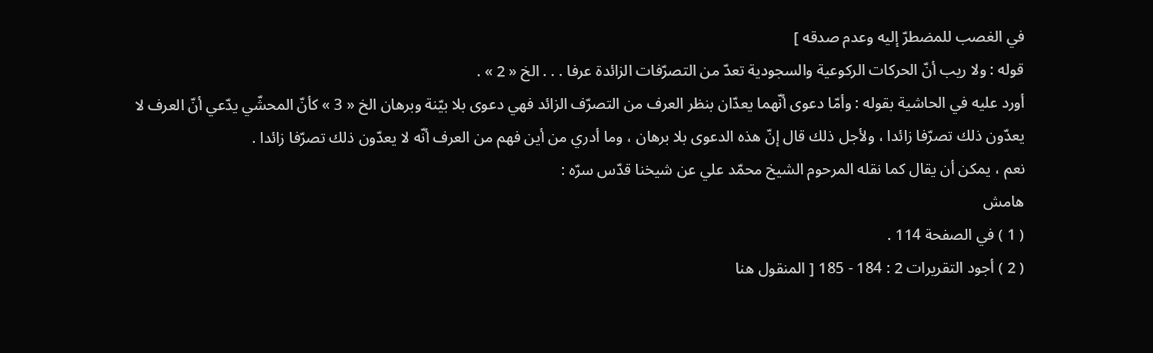في الغصب للمضطرّ إليه وعدم صدقه ]
قوله : ولا ريب أنّ الحركات الركوعية والسجودية تعدّ من التصرّفات الزائدة عرفا . . . الخ « 2 » .
أورد عليه في الحاشية بقوله : وأمّا دعوى أنّهما يعدّان بنظر العرف من التصرّف الزائد فهي دعوى بلا بيّنة وبرهان الخ « 3 » كأنّ المحشّي يدّعي أنّ العرف لا يعدّون ذلك تصرّفا زائدا ، ولأجل ذلك قال إنّ هذه الدعوى بلا برهان ، وما أدري من أين فهم من العرف أنّه لا يعدّون ذلك تصرّفا زائدا .
نعم ، يمكن أن يقال كما نقله المرحوم الشيخ محمّد علي عن شيخنا قدّس سرّه :
هامش
( 1 ) في الصفحة 114 .
( 2 ) أجود التقريرات 2 : 184 - 185 [ المنقول هنا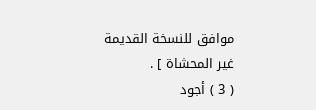موافق للنسخة القديمة غير المحشاة ] .
( 3 ) أجود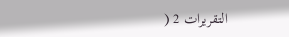التقريرات 2 (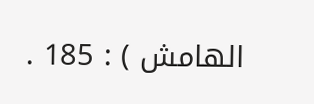الهامش ) : 185 .